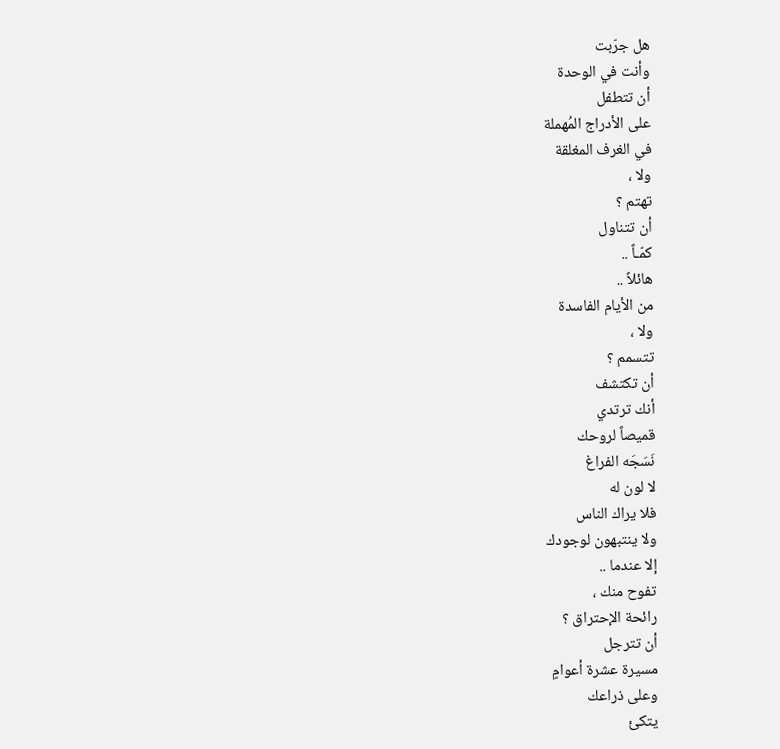هل جرّبت
وأنت في الوحدة
أن تتطفل
على الأدراج المُهملة
في الغرف المغلقة
ولا ،
تهتم ؟
أن تتناول
كمّـاً ..
هائلاً ..
من الأيام الفاسدة
ولا ،
تتسمم ؟
أن تكتشف
أنك ترتدي
قميصاً لروحك
نَسَجَه الفراغ
لا لون له
فلا يراك الناس
ولا ينتبهون لوجودك
إلا عندما ..
تفوح منك ،
رائحة الإحتراق ؟
أن تترجل
مسيرة عشرة أعوامٍ
وعلى ذراعك
يتكئ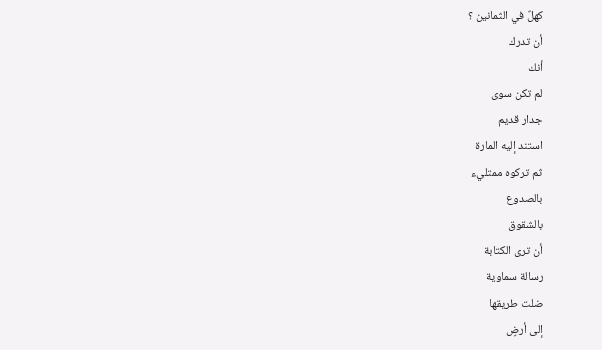كهلٌ في الثمانين ؟
أن تدرك
أنك
لم تكن سوى
جدار قديم
استند إليه المارة
ثم تركوه ممتليء
بالصدوع
بالشقوق
أن ترى الكتابة
رسالة سماوية
ضلت طريقها
إلى أرضٍ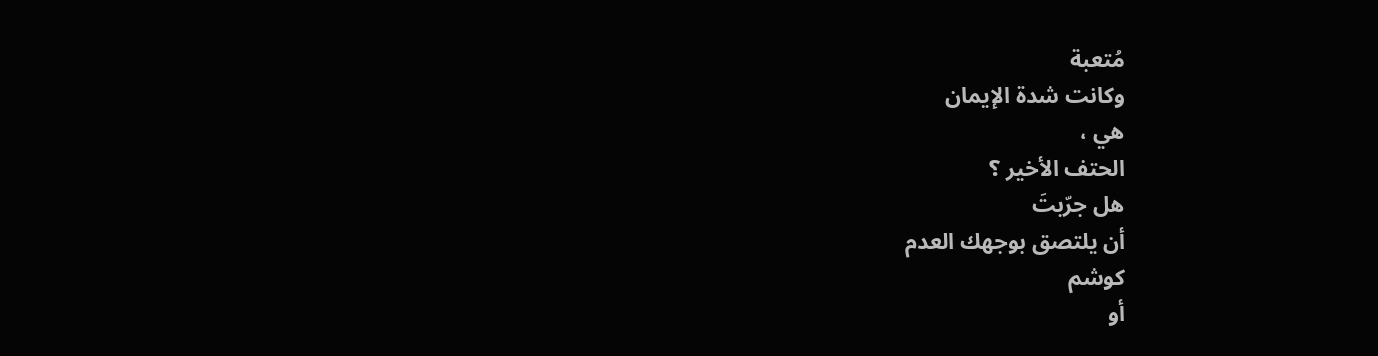مُتعبة
وكانت شدة الإيمان
هي ،
الحتف الأخير ؟
هل جرّبتَ
أن يلتصق بوجهك العدم
كوشم
أو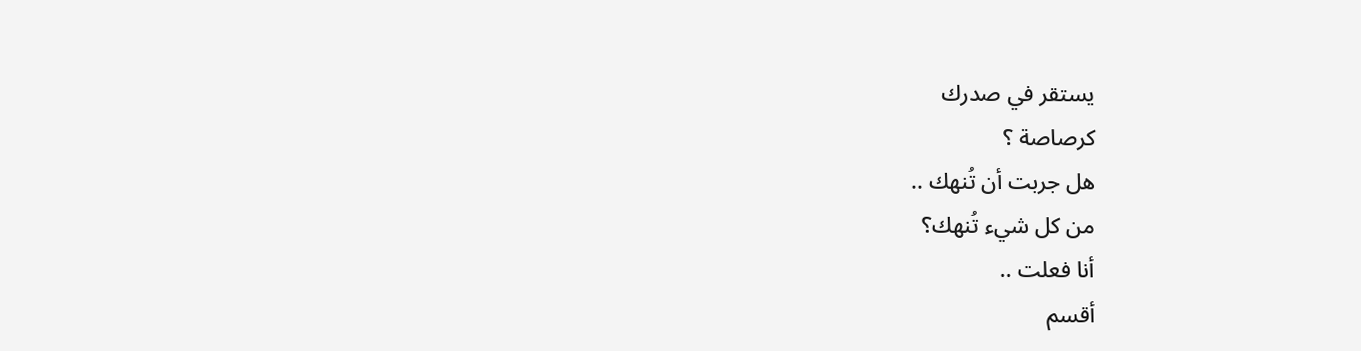يستقر في صدرك
كرصاصة ؟
هل جربت أن تُنهك ..
من كل شيء تُنهك؟
أنا فعلت ..
أقسم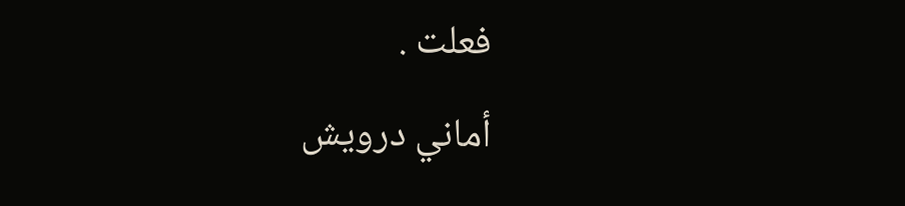فعلت .
أماني درويش